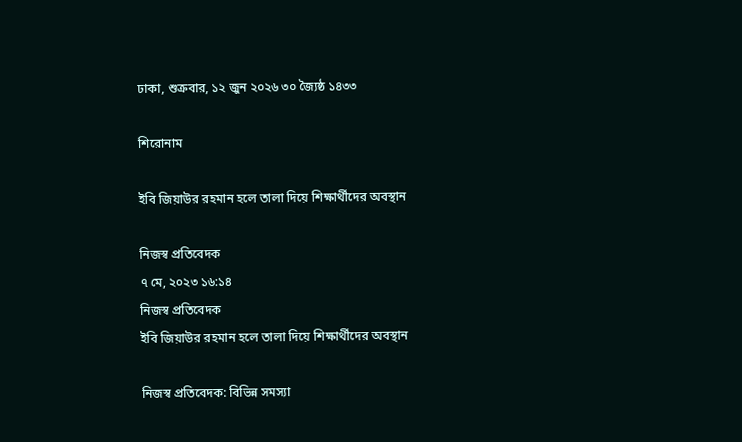ঢাকা, শুক্রবার, ১২ জুন ২০২৬ ৩০ জ্যৈষ্ঠ ১৪৩৩

শিরোনাম

ইবি জিয়াউর রহমান হলে তালা দিয়ে শিক্ষার্থীদের অবস্থান

নিজস্ব প্রতিবেদক
৭ মে, ২০২৩ ১৬:১৪
নিজস্ব প্রতিবেদক
ইবি জিয়াউর রহমান হলে তালা দিয়ে শিক্ষার্থীদের অবস্থান

নিজস্ব প্রতিবেদক: বিভিন্ন সমস্যা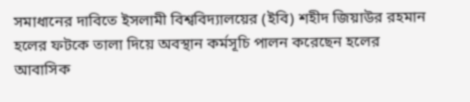সমাধানের দাবিতে ইসলামী বিশ্ববিদ্যালয়ের (ইবি) শহীদ জিয়াউর রহমান হলের ফটকে তালা দিয়ে অবস্থান কর্মসূচি পালন করেছেন হলের আবাসিক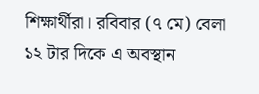শিক্ষার্থীরা। রবিবার (৭ মে) বেলা ১২ টার দিকে এ অবস্থান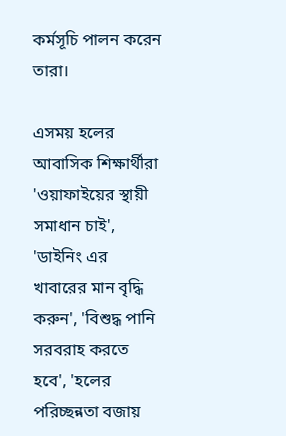কর্মসূচি পালন করেন তারা।

এসময় হলের আবাসিক শিক্ষার্থীরা 'ওয়াফাইয়ের স্থায়ী সমাধান চাই', 'ডাইনিং এর খাবারের মান বৃদ্ধি করুন', 'বিশুদ্ধ পানি সরবরাহ করতে হবে', 'হলের পরিচ্ছন্নতা বজায়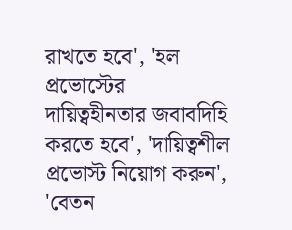রাখতে হবে', 'হল প্রভোস্টের দায়িত্বহীনতার জবাবদিহি করতে হবে', 'দায়িত্বশীল প্রভোস্ট নিয়োগ করুন', 'বেতন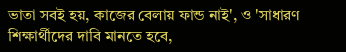ভাতা সবই হয়, কাজের বেলায় ফান্ড নাই', ও 'সাধারণ শিক্ষার্থীদের দাবি মানতে হবে,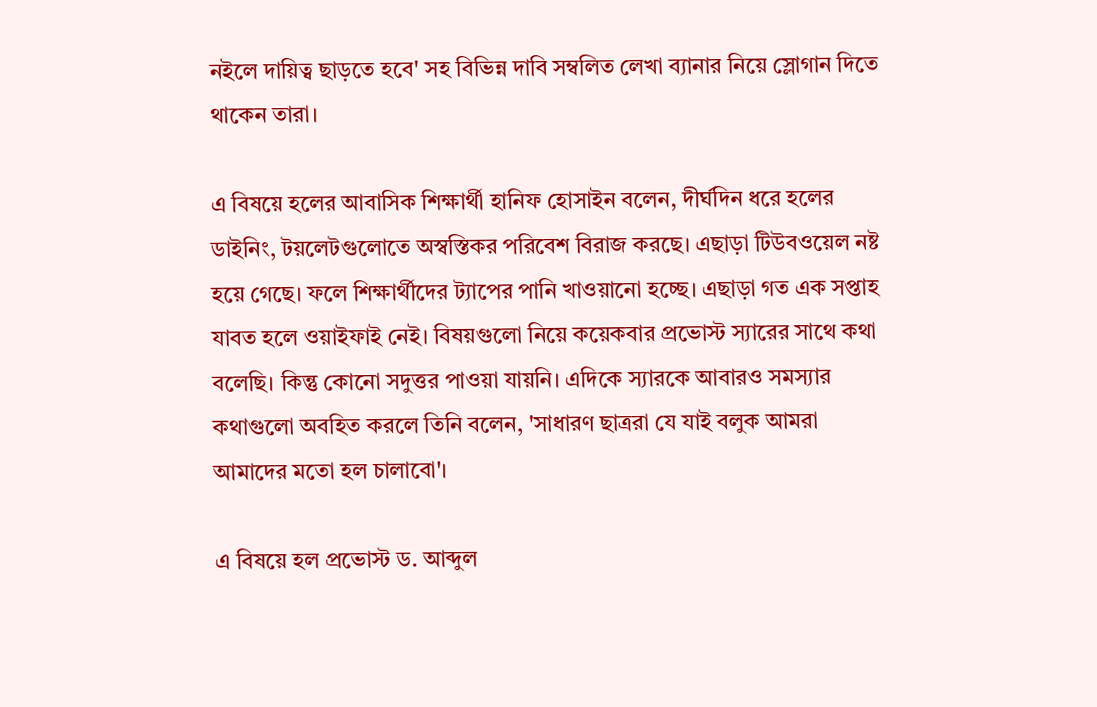নইলে দায়িত্ব ছাড়তে হবে' সহ বিভিন্ন দাবি সম্বলিত লেখা ব্যানার নিয়ে স্লোগান দিতে থাকেন তারা।

এ বিষয়ে হলের আবাসিক শিক্ষার্থী হানিফ হোসাইন বলেন, দীর্ঘদিন ধরে হলের ডাইনিং, টয়লেটগুলোতে অস্বস্তিকর পরিবেশ বিরাজ করছে। এছাড়া টিউবওয়েল নষ্ট হয়ে গেছে। ফলে শিক্ষার্থীদের ট্যাপের পানি খাওয়ানো হচ্ছে। এছাড়া গত এক সপ্তাহ যাবত হলে ওয়াইফাই নেই। বিষয়গুলো নিয়ে কয়েকবার প্রভোস্ট স্যারের সাথে কথা বলেছি। কিন্তু কোনো সদুত্তর পাওয়া যায়নি। এদিকে স্যারকে আবারও সমস্যার কথাগুলো অবহিত করলে তিনি বলেন, 'সাধারণ ছাত্ররা যে যাই বলুক আমরা আমাদের মতো হল চালাবো'।

এ বিষয়ে হল প্রভোস্ট ড. আব্দুল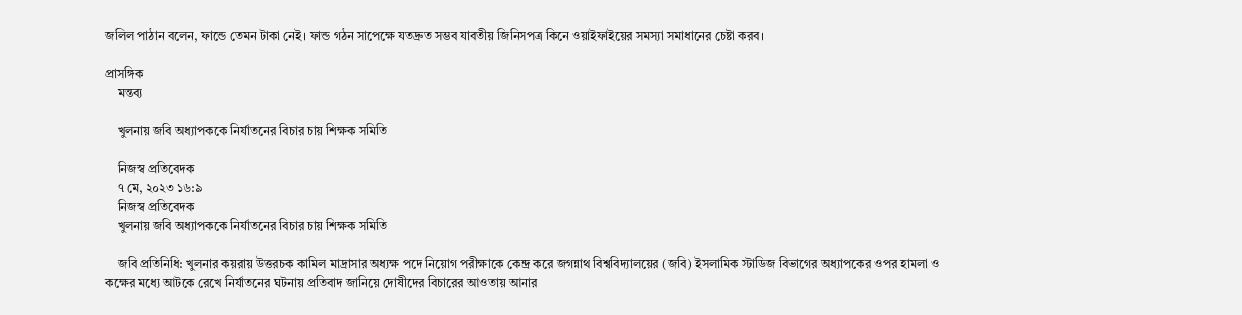জলিল পাঠান বলেন, ফান্ডে তেমন টাকা নেই। ফান্ড গঠন সাপেক্ষে যতদ্রুত সম্ভব যাবতীয় জিনিসপত্র কিনে ওয়াইফাইয়ের সমস্যা সমাধানের চেষ্টা করব।

প্রাসঙ্গিক
    মন্তব্য

    খুলনায় জবি অধ্যাপককে নির্যাতনের বিচার চায় শিক্ষক সমিতি

    নিজস্ব প্রতিবেদক
    ৭ মে, ২০২৩ ১৬:৯
    নিজস্ব প্রতিবেদক
    খুলনায় জবি অধ্যাপককে নির্যাতনের বিচার চায় শিক্ষক সমিতি

    জবি প্রতিনিধি: খুলনার কয়রায় উত্তরচক কামিল মাদ্রাসার অধ্যক্ষ পদে নিয়োগ পরীক্ষাকে কেন্দ্র করে জগন্নাথ বিশ্ববিদ্যালয়ের (জবি) ইসলামিক স্টাডিজ বিভাগের অধ্যাপকের ওপর হামলা ও কক্ষের মধ্যে আটকে রেখে নির্যাতনের ঘটনায় প্রতিবাদ জানিয়ে দোষীদের বিচারের আওতায় আনার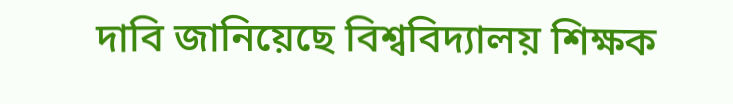দাবি জানিয়েছে বিশ্ববিদ্যালয় শিক্ষক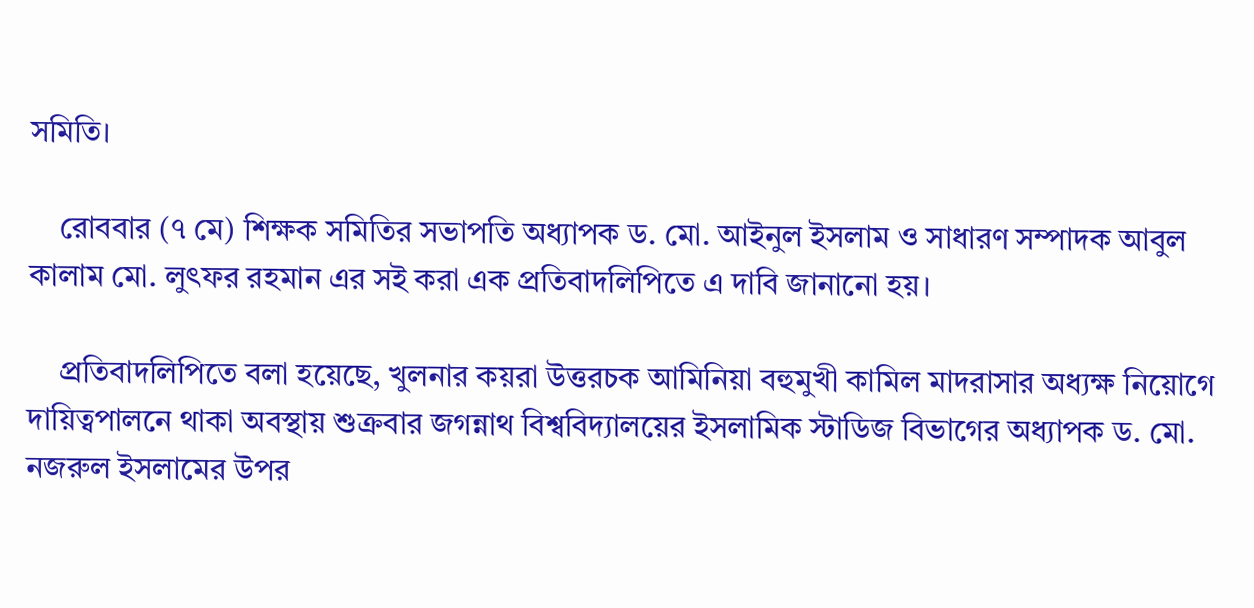সমিতি।

    রোববার (৭ মে) শিক্ষক সমিতির সভাপতি অধ্যাপক ড. মো. আইনুল ইসলাম ও সাধারণ সম্পাদক আবুল কালাম মো. লুৎফর রহমান এর সই করা এক প্রতিবাদলিপিতে এ দাবি জানানো হয়।

    প্রতিবাদলিপিতে বলা হয়েছে, খুলনার কয়রা উত্তরচক আমিনিয়া বহুমুখী কামিল মাদরাসার অধ্যক্ষ নিয়োগে দায়িত্বপালনে থাকা অবস্থায় শুক্রবার জগন্নাথ বিশ্ববিদ্যালয়ের ইসলামিক স্টাডিজ বিভাগের অধ্যাপক ড. মো. নজরুল ইসলামের উপর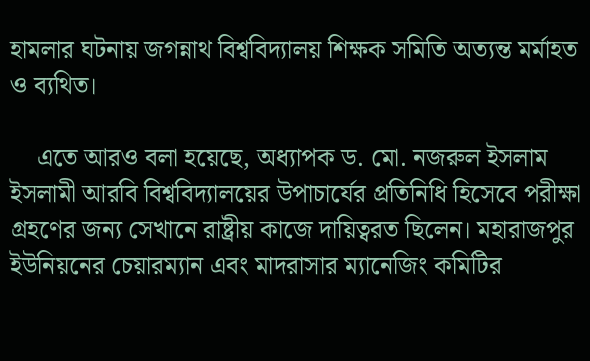হামলার ঘটনায় জগন্নাথ বিশ্ববিদ্যালয় শিক্ষক সমিতি অত্যন্ত মর্মাহত ও ব্যথিত।

    এতে আরও বলা হয়েছে, অধ্যাপক ড. মো. নজরুল ইসলাম ইসলামী আরবি বিশ্ববিদ্যালয়ের উপাচার্যের প্রতিনিধি হিসেবে পরীক্ষা গ্রহণের জন্য সেখানে রাষ্ট্রীয় কাজে দায়িত্বরত ছিলেন। মহারাজপুর ইউনিয়নের চেয়ারম্যান এবং মাদরাসার ম্যানেজিং কমিটির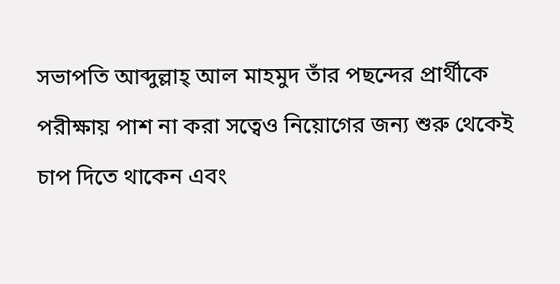সভাপতি আব্দুল্লাহ্ আল মাহমুদ তাঁর পছন্দের প্রার্থীকে পরীক্ষায় পাশ না করা সত্বেও নিয়োগের জন্য শুরু থেকেই চাপ দিতে থাকেন এবং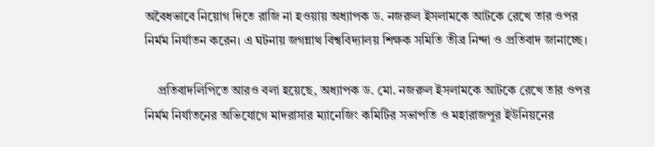অবৈধভাবে নিয়োগ দিতে রাজি না হওয়ায় অধ্যাপক ড. নজরুল ইসলামকে আটকে রেখে তার ওপর নির্মম নির্যাতন করেন। এ ঘটনায় জগন্নাথ বিশ্ববিদ্যালয় শিক্ষক সমিতি তীব্র নিন্দা ও প্রতিবাদ জানাচ্ছে।

    প্রতিবাদলিপিতে আরও বলা হয়েছে, অধ্যাপক ড. মো. নজরুল ইসলামকে আটকে রেখে তার ওপর নির্মম নির্যাতনের অভিযোগে মাদরাসার ম্যানেজিং কমিটির সভাপতি ও মহারাজপুর ইউনিয়নের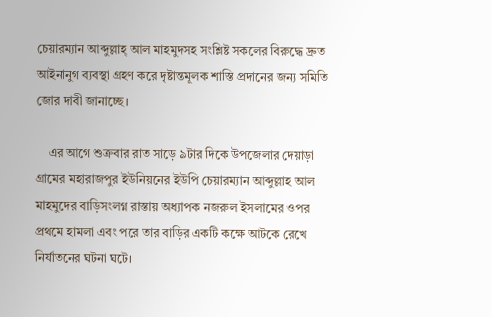চেয়ারম্যান আব্দুল্লাহ্ আল মাহমুদসহ সংশ্লিষ্ট সকলের বিরুদ্ধে দ্রুত আইনানুগ ব্যবস্থা গ্রহণ করে দৃষ্টান্তমূলক শাস্তি প্রদানের জন্য সমিতি জোর দাবী জানাচ্ছে।

    এর আগে শুক্রবার রাত সাড়ে ৯টার দিকে উপজেলার দেয়াড়া গ্রামের মহারাজপুর ইউনিয়নের ইউপি চেয়ারম্যান আব্দুল্লাহ আল মাহমুদের বাড়িসংলগ্ন রাস্তায় অধ্যাপক নজরুল ইসলামের ওপর প্রথমে হামলা এবং পরে তার বাড়ির একটি কক্ষে আটকে রেখে নির্যাতনের ঘটনা ঘটে।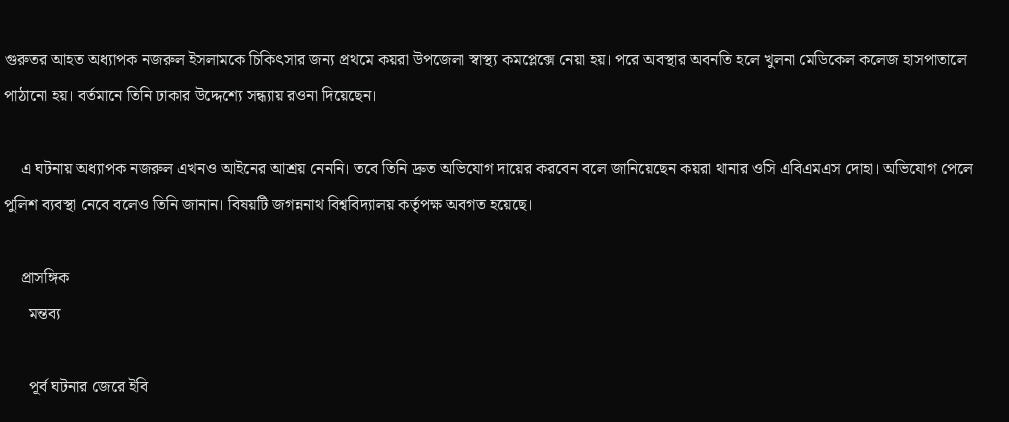গুরুতর আহত অধ্যাপক নজরুল ইসলামকে চিকিৎসার জন্য প্রথমে কয়রা উপজেলা স্বাস্থ্য কমপ্লেক্সে নেয়া হয়। পরে অবস্থার অবনতি হলে খুলনা মেডিকেল কলেজ হাসপাতালে পাঠানো হয়। বর্তমানে তিনি ঢাকার উদ্দেশ্যে সন্ধ্যায় রওনা দিয়েছেন।

    এ ঘটনায় অধ্যাপক নজরুল এখনও আইনের আশ্রয় নেননি। তবে তিনি দ্রুত অভিযোগ দায়ের করবেন বলে জানিয়েছেন কয়রা থানার ওসি এবিএমএস দোহা। অভিযোগ পেলে পুলিশ ব্যবস্থা নেবে বলেও তিনি জানান। বিষয়টি জগন্ননাথ বিশ্ববিদ্যালয় কর্তৃপক্ষ অবগত হয়েছে।

    প্রাসঙ্গিক
      মন্তব্য

      পূর্ব ঘটনার জেরে ইবি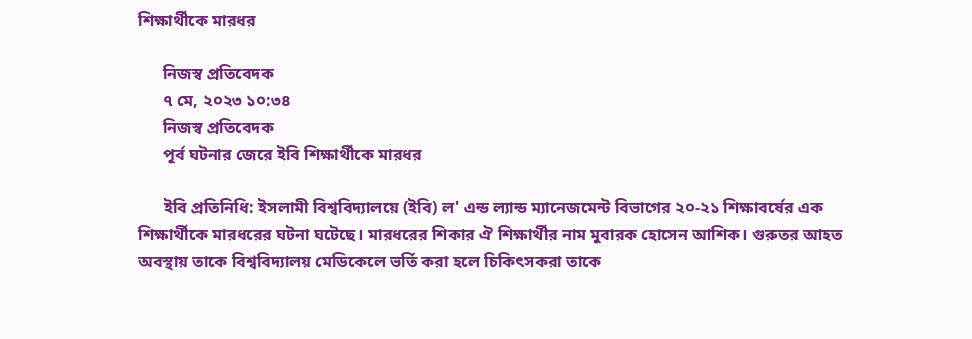শিক্ষার্থীকে মারধর

      নিজস্ব প্রতিবেদক
      ৭ মে, ২০২৩ ১০:৩৪
      নিজস্ব প্রতিবেদক
      পূর্ব ঘটনার জেরে ইবি শিক্ষার্থীকে মারধর

      ইবি প্রতিনিধি: ইসলামী বিশ্ববিদ্যালয়ে (ইবি) ল' এন্ড ল্যান্ড ম্যানেজমেন্ট বিভাগের ২০-২১ শিক্ষাবর্ষের এক শিক্ষার্থীকে মারধরের ঘটনা ঘটেছে। মারধরের শিকার ঐ শিক্ষার্থীর নাম মুবারক হোসেন আশিক। গুরুতর আহত অবস্থায় তাকে বিশ্ববিদ্যালয় মেডিকেলে ভর্তি করা হলে চিকিৎসকরা তাকে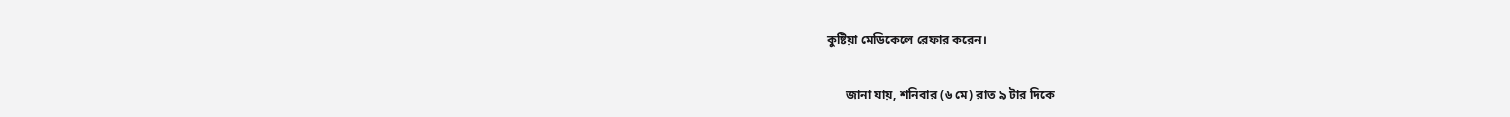কুষ্টিয়া মেডিকেলে রেফার করেন।

      জানা যায়, শনিবার (৬ মে) রাত ৯ টার দিকে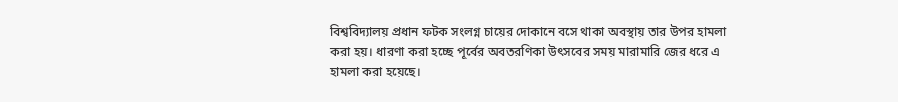বিশ্ববিদ্যালয় প্রধান ফটক সংলগ্ন চায়ের দোকানে বসে থাকা অবস্থায় তার উপর হামলা করা হয়। ধারণা করা হচ্ছে পূর্বের অবতরণিকা উৎসবের সময় মারামারি জের ধরে এ হামলা করা হয়েছে।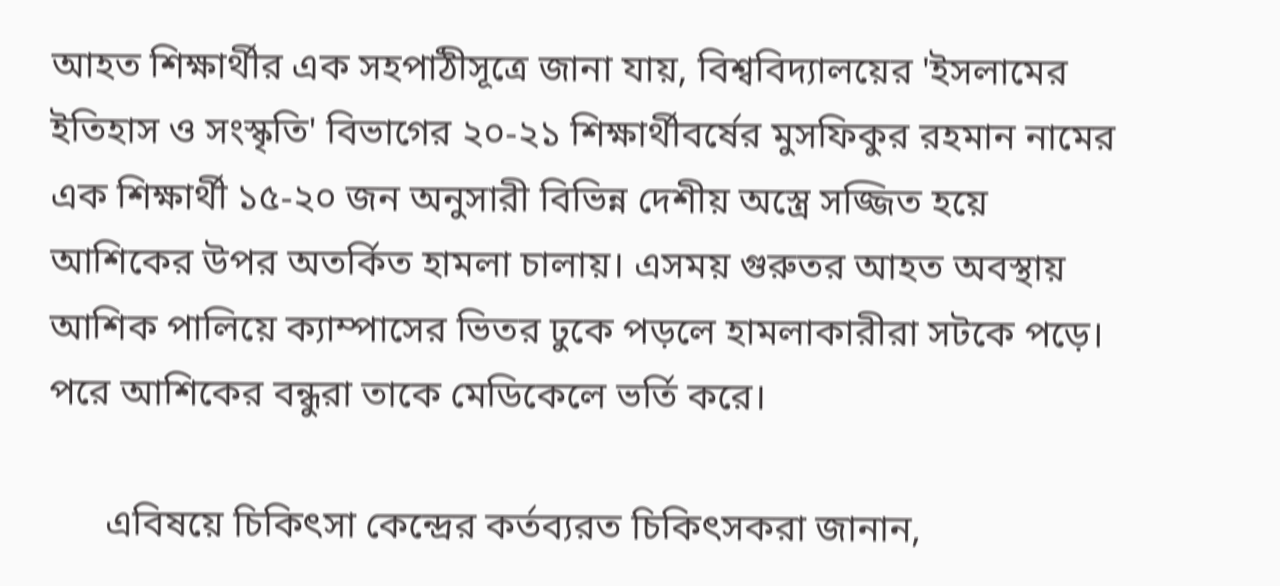আহত শিক্ষার্থীর এক সহপাঠীসূত্রে জানা যায়, বিশ্ববিদ্যালয়ের 'ইসলামের ইতিহাস ও সংস্কৃতি' বিভাগের ২০-২১ শিক্ষার্থীবর্ষের মুসফিকুর রহমান নামের এক শিক্ষার্থী ১৫-২০ জন অনুসারী বিভিন্ন দেশীয় অস্ত্রে সজ্জিত হয়ে আশিকের উপর অতর্কিত হামলা চালায়। এসময় গুরুতর আহত অবস্থায় আশিক পালিয়ে ক্যাম্পাসের ভিতর ঢুকে পড়লে হামলাকারীরা সটকে পড়ে। পরে আশিকের বন্ধুরা তাকে মেডিকেলে ভর্তি করে।

      এবিষয়ে চিকিৎসা কেন্দ্রের কর্তব্যরত চিকিৎসকরা জানান,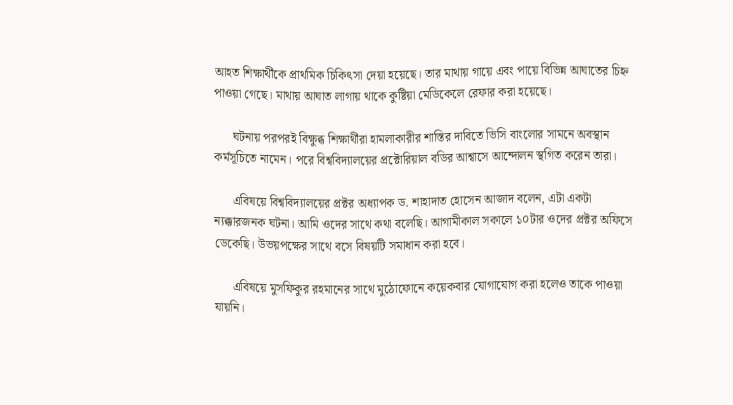আহত শিক্ষার্থীকে প্রাথমিক চিকিৎসা দেয়া হয়েছে। তার মাথায় গায়ে এবং পায়ে বিভিন্ন আঘাতের চিহ্ন পাওয়া গেছে। মাথায় আঘাত লাগায় থাকে কুষ্টিয়া মেডিকেলে রেফার করা হয়েছে।

      ঘটনায় পরপরই বিক্ষুব্ধ শিক্ষার্থীরা হামলাকারীর শাস্তির দাবিতে ভিসি বাংলোর সামনে অবস্থান কর্মসূচিতে নামেন। পরে বিশ্ববিদ্যালয়ের প্রক্টোরিয়াল বডির আশ্বাসে আন্দোলন স্থগিত করেন তারা।

      এবিষয়ে বিশ্ববিদ্যালয়ের প্রক্টর অধ্যাপক ড. শাহাদাত হোসেন আজাদ বলেন, এটা একটা ন্যক্কারজনক ঘটনা। আমি ওদের সাথে কথা বলেছি। আগামীকাল সকালে ১০টার ওদের প্রক্টর অফিসে ডেকেছি। উভয়পক্ষের সাথে বসে বিষয়টি সমাধান করা হবে।

      এবিষয়ে মুসফিকুর রহমানের সাথে মুঠোফোনে কয়েকবার যোগাযোগ করা হলেও তাকে পাওয়া যায়নি।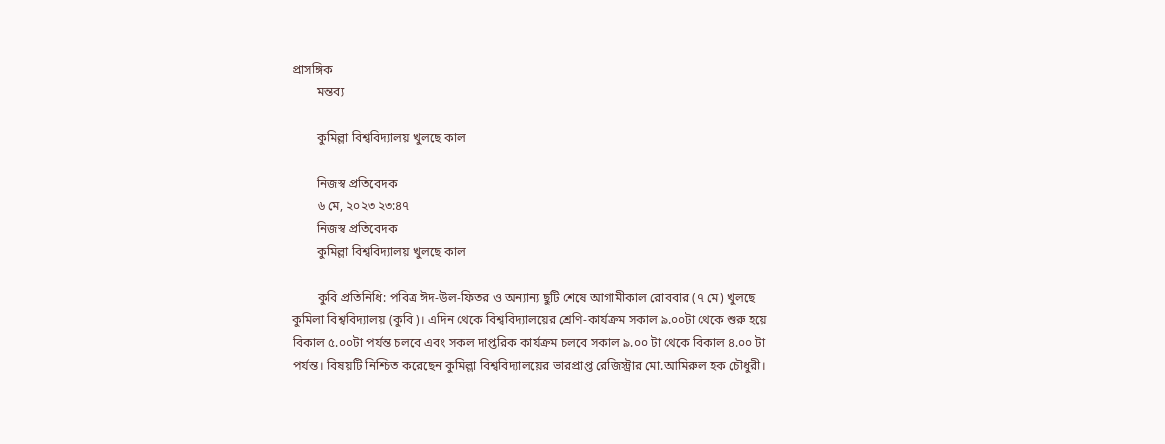প্রাসঙ্গিক
        মন্তব্য

        কুমিল্লা বিশ্ববিদ্যালয় খুলছে কাল

        নিজস্ব প্রতিবেদক
        ৬ মে, ২০২৩ ২৩:৪৭
        নিজস্ব প্রতিবেদক
        কুমিল্লা বিশ্ববিদ্যালয় খুলছে কাল

        কুবি প্রতিনিধি: পবিত্র ঈদ-উল-ফিতর ও অন্যান্য ছুটি শেষে আগামীকাল রোববার (৭ মে) খুলছে কুমিলা বিশ্ববিদ্যালয় (কুবি)। এদিন থেকে বিশ্ববিদ্যালয়ের শ্রেণি-কার্যক্রম সকাল ৯.০০টা থেকে শুরু হয়ে বিকাল ৫.০০টা পর্যন্ত চলবে এবং সকল দাপ্তরিক কার্যক্রম চলবে সকাল ৯.০০ টা থেকে বিকাল ৪.০০ টা পর্যন্ত। বিষয়টি নিশ্চিত করেছেন কুমিল্লা বিশ্ববিদ্যালয়ের ভারপ্রাপ্ত রেজিস্ট্রার মো.আমিরুল হক চৌধুরী।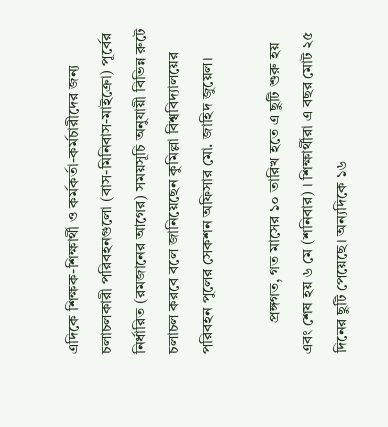এদিকে শিক্ষক-শিক্ষার্থী ও কর্মকর্তা-কর্মচারীদের জন্য চলাচলকারী পরিবহনগুলো (বাস-মিনিবাস-মাইক্রো) পূর্বের নির্ধারিত (রমজানের আগের) সময়সূচি অনুযায়ী বিভিন্ন রুটে চলাচল করবে বলে জানিয়েছেন কুমিল্লা বিশ্ববিদ্যালয়ের পরিবহন পুলের সেকশন অফিসার মো. জাহিদ জুয়েল।

        প্রঙ্গগত, গত মাসের ১০ তারিখ হতে এ ছুটি শুরু হয় এবং শেষ হয় ৬ মে (শনিবার) । শিক্ষার্থীরা এ বছর মোট ২৫ দিনের ছুটি পেয়েছে। অন্যদিকে ১৬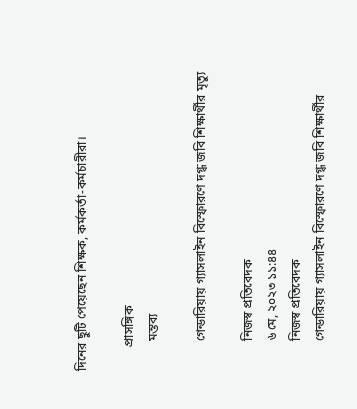দিনের ছুটি পেয়েছেন শিক্ষক, কর্মকর্তা-কর্মচারীরা।

        প্রাসঙ্গিক
          মন্তব্য

          গেন্ডারিয়ায় গ্যাসলাইন বিস্ফোরণে দগ্ধ জবি শিক্ষার্থীর মৃত্যু

          নিজস্ব প্রতিবেদক
          ৬ মে, ২০২৩ ১১:৪৪
          নিজস্ব প্রতিবেদক
          গেন্ডারিয়ায় গ্যাসলাইন বিস্ফোরণে দগ্ধ জবি শিক্ষার্থীর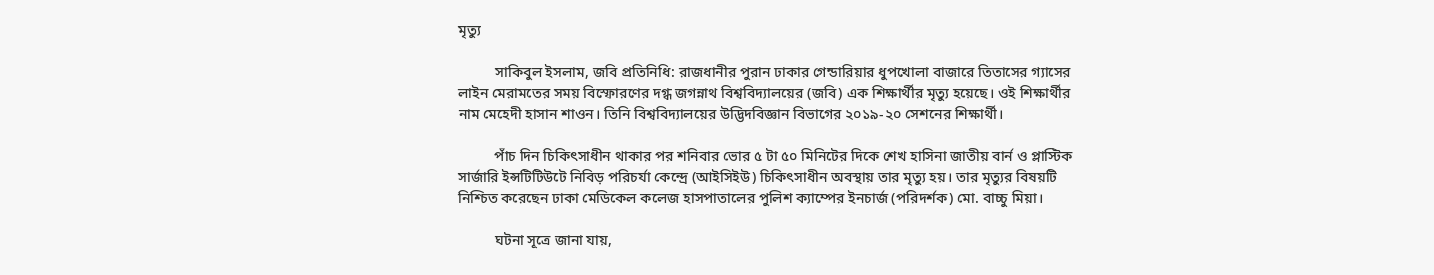মৃত্যু

          সাকিবুল ইসলাম, জবি প্রতিনিধি: রাজধানীর পুরান ঢাকার গেন্ডারিয়ার ধুপখোলা বাজারে তিতাসের গ্যাসের লাইন মেরামতের সময় বিস্ফোরণের দগ্ধ জগন্নাথ বিশ্ববিদ্যালয়ের (জবি) এক শিক্ষার্থীর মৃত্যু হয়েছে। ওই শিক্ষার্থীর নাম মেহেদী হাসান শাওন। তিনি বিশ্ববিদ্যালয়ের উদ্ভিদবিজ্ঞান বিভাগের ২০১৯-২০ সেশনের শিক্ষার্থী।

          পাঁচ দিন চিকিৎসাধীন থাকার পর শনিবার ভোর ৫ টা ৫০ মিনিটের দিকে শেখ হাসিনা জাতীয় বার্ন ও প্লাস্টিক সার্জারি ইন্সটিটিউটে নিবিড় পরিচর্যা কেন্দ্রে (আইসিইউ) চিকিৎসাধীন অবস্থায় তার মৃত্যু হয়। তার মৃত্যুর বিষয়টি নিশ্চিত করেছেন ঢাকা মেডিকেল কলেজ হাসপাতালের পুলিশ ক্যাম্পের ইনচার্জ (পরিদর্শক) মো. বাচ্চু মিয়া।

          ঘটনা সূত্রে জানা যায়,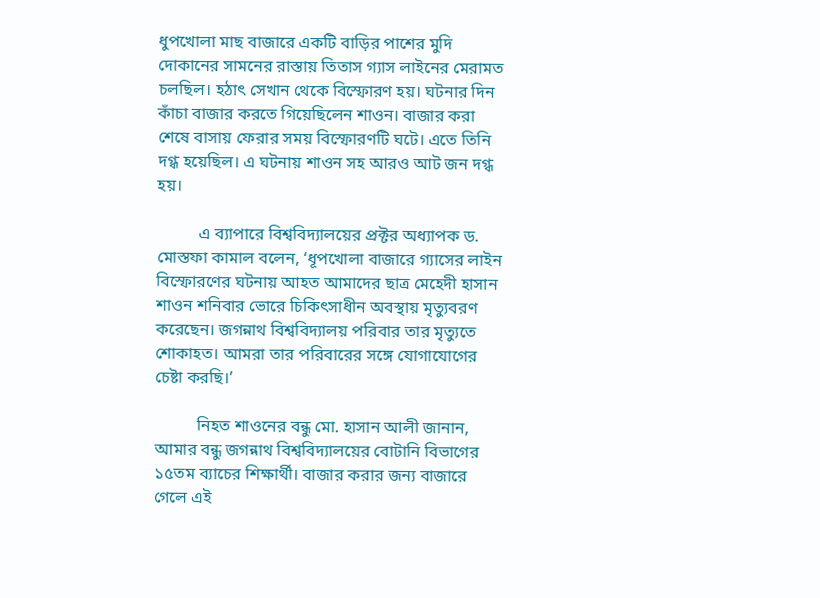ধুপখোলা মাছ বাজারে একটি বাড়ির পাশের মুদি দোকানের সামনের রাস্তায় তিতাস গ্যাস লাইনের মেরামত চলছিল। হঠাৎ সেখান থেকে বিস্ফোরণ হয়। ঘটনার দিন কাঁচা বাজার করতে গিয়েছিলেন শাওন। বাজার করা শেষে বাসায় ফেরার সময় বিস্ফোরণটি ঘটে। এতে তিনি দগ্ধ হয়েছিল। এ ঘটনায় শাওন সহ আরও আট জন দগ্ধ হয়।

          এ ব্যাপারে বিশ্ববিদ্যালয়ের প্রক্টর অধ্যাপক ড. মোস্তফা কামাল বলেন, ‘ধূপখোলা বাজারে গ্যাসের লাইন বিস্ফোরণের ঘটনায় আহত আমাদের ছাত্র মেহেদী হাসান শাওন শনিবার ভোরে চিকিৎসাধীন অবস্থায় মৃত্যুবরণ করেছেন। জগন্নাথ বিশ্ববিদ্যালয় পরিবার তার মৃত্যুতে শোকাহত। আমরা তার পরিবারের সঙ্গে যোগাযোগের চেষ্টা করছি।’

          নিহত শাওনের বন্ধু মো. হাসান আলী জানান, আমার বন্ধু জগন্নাথ বিশ্ববিদ্যালয়ের বোটানি বিভাগের ১৫তম ব্যাচের শিক্ষার্থী। বাজার করার জন্য বাজারে গেলে এই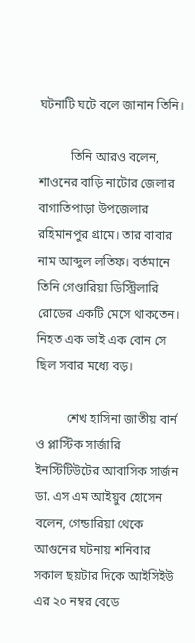ঘটনাটি ঘটে বলে জানান তিনি।

          তিনি আরও বলেন, শাওনের বাড়ি নাটোর জেলার বাগাতিপাড়া উপজেলার রহিমানপুর গ্রামে। তার বাবার নাম আব্দুল লতিফ। বর্তমানে তিনি গেণ্ডারিয়া ডিস্ট্রিলারি রোডের একটি মেসে থাকতেন। নিহত এক ভাই এক বোন সে ছিল সবার মধ্যে বড়।

          শেখ হাসিনা জাতীয় বার্ন ও প্লাস্টিক সার্জারি ইনস্টিটিউটের আবাসিক সার্জন ডা. এস এম আইয়ুব হোসেন বলেন, গেন্ডারিয়া থেকে আগুনের ঘটনায় শনিবার সকাল ছয়টার দিকে আইসিইউ এর ২০ নম্বর বেডে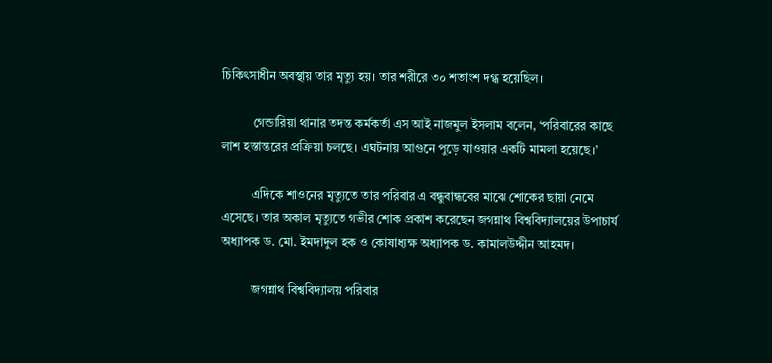চিকিৎসাধীন অবস্থায় তার মৃত্যু হয়। তার শরীরে ৩০ শতাংশ দগ্ধ হয়েছিল।

          গেন্ডারিয়া থানার তদন্ত কর্মকর্তা এস আই নাজমুল ইসলাম বলেন, ‘পরিবারের কাছে লাশ হস্তান্তরের প্রক্রিয়া চলছে। এঘটনায় আগুনে পুড়ে যাওয়ার একটি মামলা হয়েছে।’

          এদিকে শাওনের মৃত্যুতে তার পরিবার এ বন্ধুবান্ধবের মাঝে শোকের ছায়া নেমে এসেছে। তার অকাল মৃত্যুতে গভীর শোক প্রকাশ করেছেন জগন্নাথ বিশ্ববিদ্যালয়ের উপাচার্য অধ্যাপক ড. মো. ইমদাদুল হক ও কোষাধ্যক্ষ অধ্যাপক ড. কামালউদ্দীন আহমদ।

          জগন্নাথ বিশ্ববিদ্যালয় পরিবার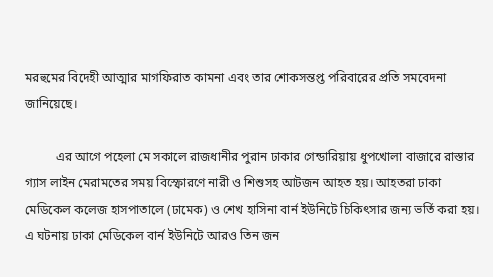মরহুমের বিদেহী আত্মার মাগফিরাত কামনা এবং তার শোকসন্তপ্ত পরিবারের প্রতি সমবেদনা জানিয়েছে।

          এর আগে পহেলা মে সকালে রাজধানীর পুরান ঢাকার গেন্ডারিয়ায় ধুপখোলা বাজারে রাস্তার গ্যাস লাইন মেরামতের সময় বিস্ফোরণে নারী ও শিশুসহ আটজন আহত হয়। আহতরা ঢাকা মেডিকেল কলেজ হাসপাতালে (ঢামেক) ও শেখ হাসিনা বার্ন ইউনিটে চিকিৎসার জন্য ভর্তি করা হয়। এ ঘটনায় ঢাকা মেডিকেল বার্ন ইউনিটে আরও তিন জন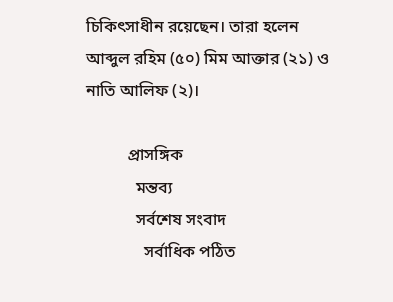চিকিৎসাধীন রয়েছেন। তারা হলেন আব্দুল রহিম (৫০) মিম আক্তার (২১) ও নাতি আলিফ (২)।

          প্রাসঙ্গিক
            মন্তব্য
            সর্বশেষ সংবাদ
              সর্বাধিক পঠিত